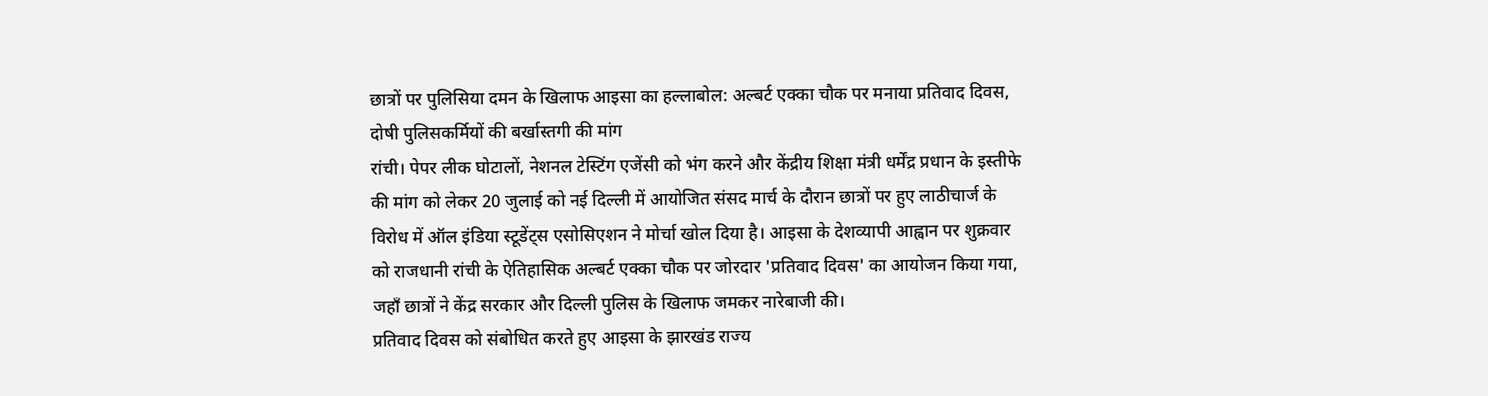छात्रों पर पुलिसिया दमन के खिलाफ आइसा का हल्लाबोल: अल्बर्ट एक्का चौक पर मनाया प्रतिवाद दिवस, दोषी पुलिसकर्मियों की बर्खास्तगी की मांग
रांची। पेपर लीक घोटालों, नेशनल टेस्टिंग एजेंसी को भंग करने और केंद्रीय शिक्षा मंत्री धर्मेंद्र प्रधान के इस्तीफे की मांग को लेकर 20 जुलाई को नई दिल्ली में आयोजित संसद मार्च के दौरान छात्रों पर हुए लाठीचार्ज के विरोध में ऑल इंडिया स्टूडेंट्स एसोसिएशन ने मोर्चा खोल दिया है। आइसा के देशव्यापी आह्वान पर शुक्रवार को राजधानी रांची के ऐतिहासिक अल्बर्ट एक्का चौक पर जोरदार 'प्रतिवाद दिवस' का आयोजन किया गया, जहाँ छात्रों ने केंद्र सरकार और दिल्ली पुलिस के खिलाफ जमकर नारेबाजी की।
प्रतिवाद दिवस को संबोधित करते हुए आइसा के झारखंड राज्य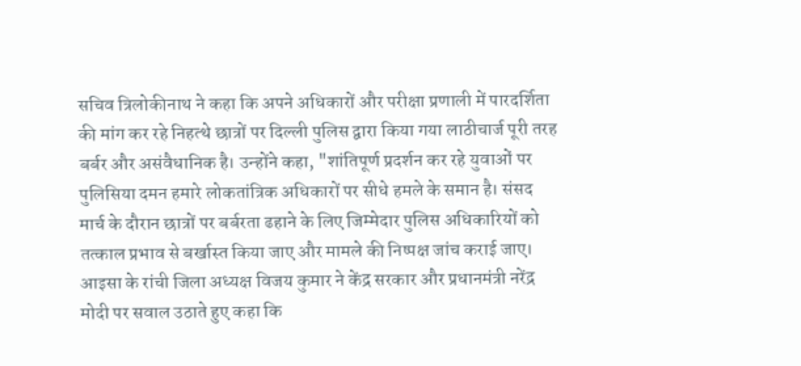सचिव त्रिलोकीनाथ ने कहा कि अपने अधिकारों और परीक्षा प्रणाली में पारदर्शिता की मांग कर रहे निहत्थे छात्रों पर दिल्ली पुलिस द्वारा किया गया लाठीचार्ज पूरी तरह बर्बर और असंवैधानिक है। उन्होंने कहा, "शांतिपूर्ण प्रदर्शन कर रहे युवाओं पर पुलिसिया दमन हमारे लोकतांत्रिक अधिकारों पर सीधे हमले के समान है। संसद मार्च के दौरान छात्रों पर बर्बरता ढहाने के लिए जिम्मेदार पुलिस अधिकारियों को तत्काल प्रभाव से बर्खास्त किया जाए और मामले की निष्पक्ष जांच कराई जाए। आइसा के रांची जिला अध्यक्ष विजय कुमार ने केंद्र सरकार और प्रधानमंत्री नरेंद्र मोदी पर सवाल उठाते हुए कहा कि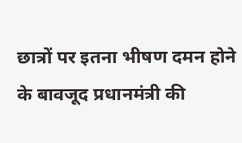छात्रों पर इतना भीषण दमन होने के बावजूद प्रधानमंत्री की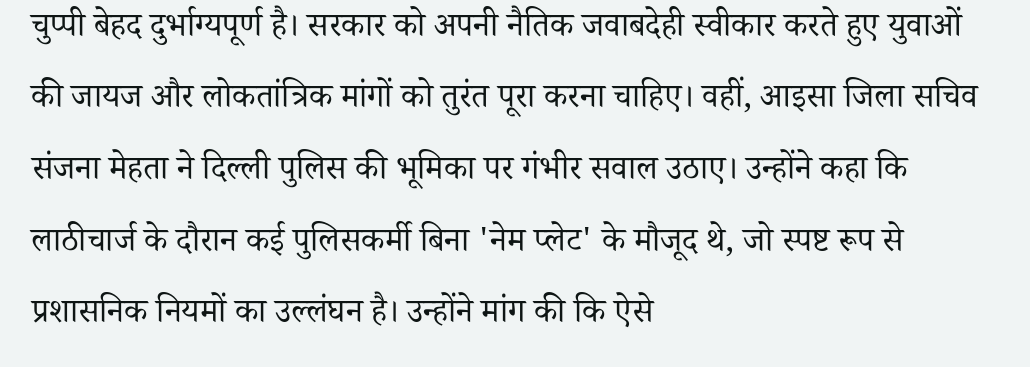चुप्पी बेहद दुर्भाग्यपूर्ण है। सरकार को अपनी नैतिक जवाबदेही स्वीकार करते हुए युवाओं की जायज और लोकतांत्रिक मांगों को तुरंत पूरा करना चाहिए। वहीं, आइसा जिला सचिव संजना मेहता ने दिल्ली पुलिस की भूमिका पर गंभीर सवाल उठाए। उन्होंने कहा कि लाठीचार्ज के दौरान कई पुलिसकर्मी बिना 'नेम प्लेट' के मौजूद थे, जो स्पष्ट रूप से प्रशासनिक नियमों का उल्लंघन है। उन्होंने मांग की कि ऐसे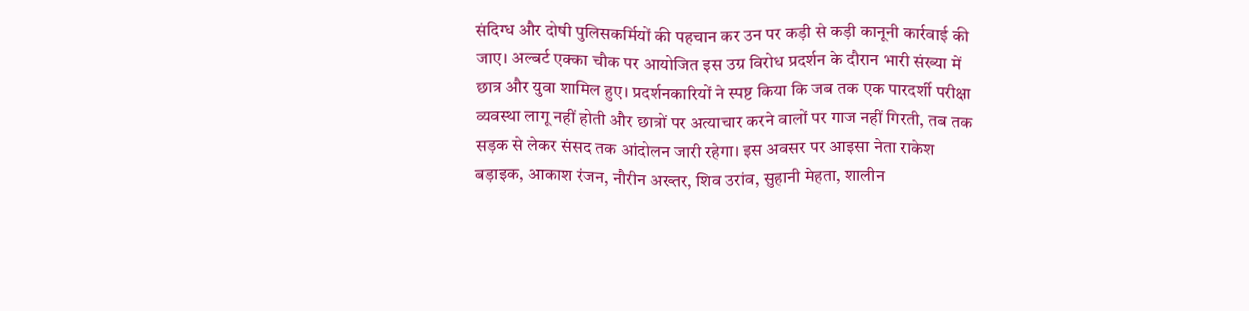संदिग्ध और दोषी पुलिसकर्मियों की पहचान कर उन पर कड़ी से कड़ी कानूनी कार्रवाई की जाए। अल्बर्ट एक्का चौक पर आयोजित इस उग्र विरोध प्रदर्शन के दौरान भारी संख्या में छात्र और युवा शामिल हुए। प्रदर्शनकारियों ने स्पष्ट किया कि जब तक एक पारदर्शी परीक्षा व्यवस्था लागू नहीं होती और छात्रों पर अत्याचार करने वालों पर गाज नहीं गिरती, तब तक सड़क से लेकर संसद तक आंदोलन जारी रहेगा। इस अवसर पर आइसा नेता राकेश बड़ाइक, आकाश रंजन, नौरीन अख्तर, शिव उरांव, सुहानी मेहता, शालीन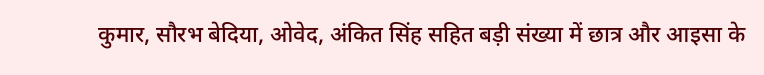कुमार, सौरभ बेदिया, ओवेद, अंकित सिंह सहित बड़ी संख्या में छात्र और आइसा के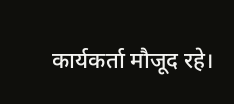कार्यकर्ता मौजूद रहे।